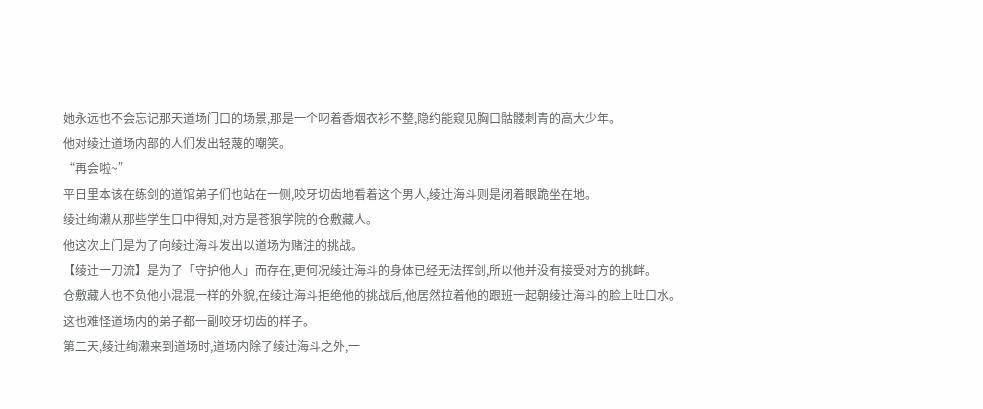她永远也不会忘记那天道场门口的场景,那是一个叼着香烟衣衫不整,隐约能窥见胸口骷髅刺青的高大少年。
他对绫辻道场内部的人们发出轻蔑的嘲笑。
“再会啦~”
平日里本该在练剑的道馆弟子们也站在一侧,咬牙切齿地看着这个男人,绫辻海斗则是闭着眼跪坐在地。
绫辻绚濑从那些学生口中得知,对方是苍狼学院的仓敷藏人。
他这次上门是为了向绫辻海斗发出以道场为赌注的挑战。
【绫辻一刀流】是为了「守护他人」而存在,更何况绫辻海斗的身体已经无法挥剑,所以他并没有接受对方的挑衅。
仓敷藏人也不负他小混混一样的外貌,在绫辻海斗拒绝他的挑战后,他居然拉着他的跟班一起朝绫辻海斗的脸上吐口水。
这也难怪道场内的弟子都一副咬牙切齿的样子。
第二天,绫辻绚濑来到道场时,道场内除了绫辻海斗之外,一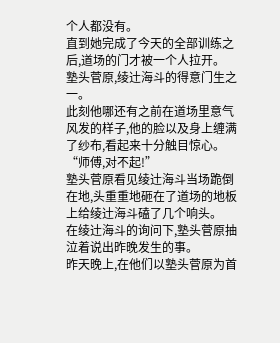个人都没有。
直到她完成了今天的全部训练之后,道场的门才被一个人拉开。
塾头菅原,绫辻海斗的得意门生之一。
此刻他哪还有之前在道场里意气风发的样子,他的脸以及身上缠满了纱布,看起来十分触目惊心。
“师傅,对不起!”
塾头菅原看见绫辻海斗当场跪倒在地,头重重地砸在了道场的地板上给绫辻海斗磕了几个响头。
在绫辻海斗的询问下,塾头菅原抽泣着说出昨晚发生的事。
昨天晚上,在他们以塾头菅原为首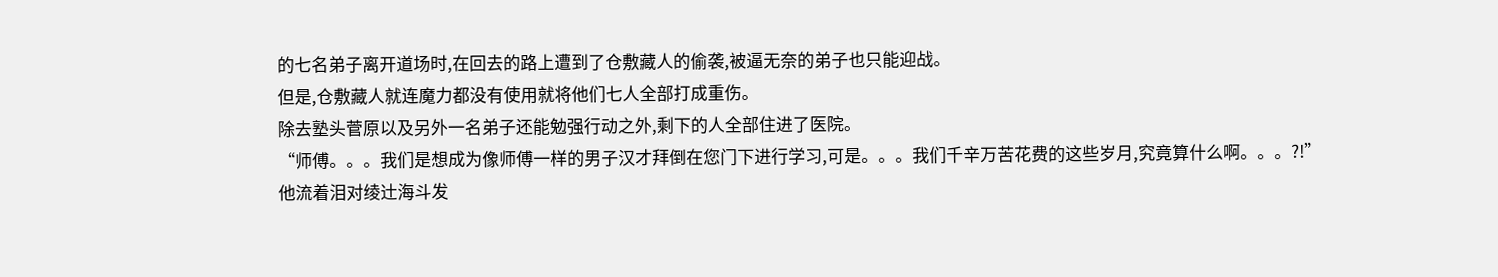的七名弟子离开道场时,在回去的路上遭到了仓敷藏人的偷袭,被逼无奈的弟子也只能迎战。
但是,仓敷藏人就连魔力都没有使用就将他们七人全部打成重伤。
除去塾头菅原以及另外一名弟子还能勉强行动之外,剩下的人全部住进了医院。
“师傅。。。我们是想成为像师傅一样的男子汉才拜倒在您门下进行学习,可是。。。我们千辛万苦花费的这些岁月,究竟算什么啊。。。?!”
他流着泪对绫辻海斗发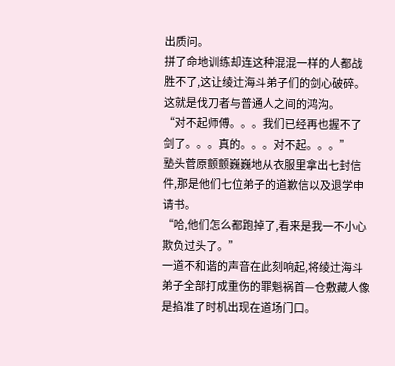出质问。
拼了命地训练却连这种混混一样的人都战胜不了,这让绫辻海斗弟子们的剑心破碎。
这就是伐刀者与普通人之间的鸿沟。
“对不起师傅。。。我们已经再也握不了剑了。。。真的。。。对不起。。。”
塾头菅原颤颤巍巍地从衣服里拿出七封信件,那是他们七位弟子的道歉信以及退学申请书。
“哈,他们怎么都跑掉了,看来是我一不小心欺负过头了。”
一道不和谐的声音在此刻响起,将绫辻海斗弟子全部打成重伤的罪魁祸首—仓敷藏人像是掐准了时机出现在道场门口。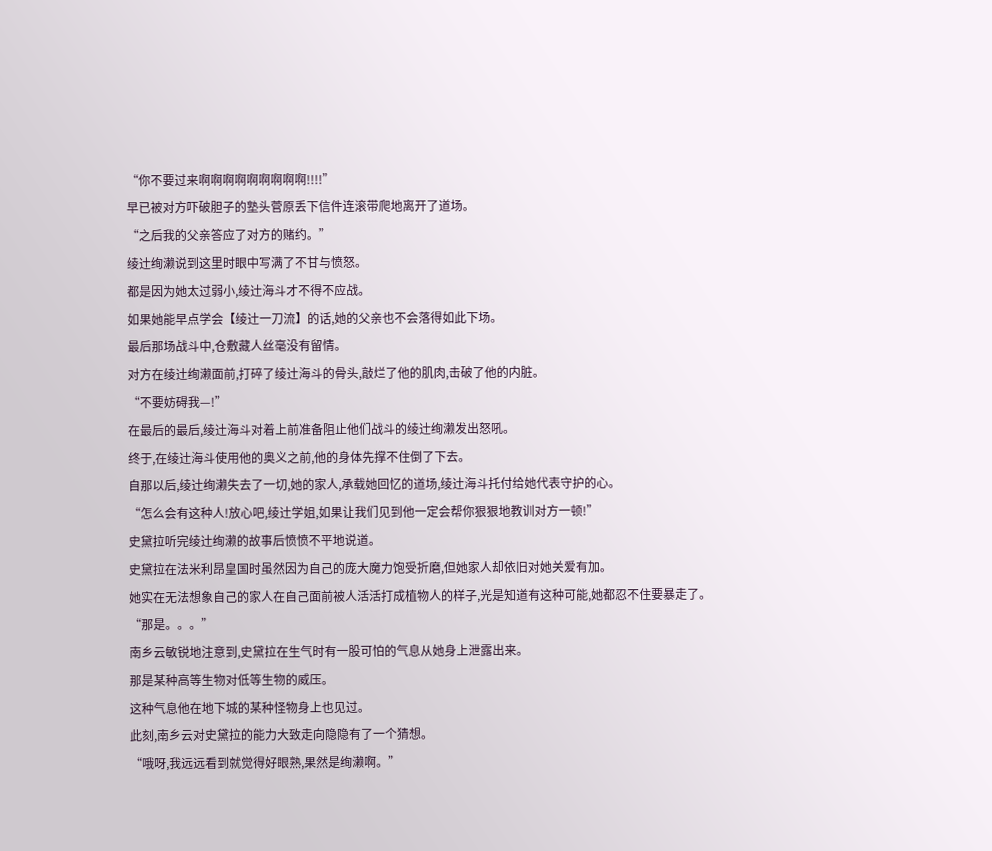“你不要过来啊啊啊啊啊啊啊啊啊!!!!”
早已被对方吓破胆子的塾头菅原丢下信件连滚带爬地离开了道场。
“之后我的父亲答应了对方的赌约。”
绫辻绚濑说到这里时眼中写满了不甘与愤怒。
都是因为她太过弱小,绫辻海斗才不得不应战。
如果她能早点学会【绫辻一刀流】的话,她的父亲也不会落得如此下场。
最后那场战斗中,仓敷藏人丝毫没有留情。
对方在绫辻绚濑面前,打碎了绫辻海斗的骨头,敲烂了他的肌肉,击破了他的内脏。
“不要妨碍我—!”
在最后的最后,绫辻海斗对着上前准备阻止他们战斗的绫辻绚濑发出怒吼。
终于,在绫辻海斗使用他的奥义之前,他的身体先撑不住倒了下去。
自那以后,绫辻绚濑失去了一切,她的家人,承载她回忆的道场,绫辻海斗托付给她代表守护的心。
“怎么会有这种人!放心吧,绫辻学姐,如果让我们见到他一定会帮你狠狠地教训对方一顿!”
史黛拉听完绫辻绚濑的故事后愤愤不平地说道。
史黛拉在法米利昂皇国时虽然因为自己的庞大魔力饱受折磨,但她家人却依旧对她关爱有加。
她实在无法想象自己的家人在自己面前被人活活打成植物人的样子,光是知道有这种可能,她都忍不住要暴走了。
“那是。。。”
南乡云敏锐地注意到,史黛拉在生气时有一股可怕的气息从她身上泄露出来。
那是某种高等生物对低等生物的威压。
这种气息他在地下城的某种怪物身上也见过。
此刻,南乡云对史黛拉的能力大致走向隐隐有了一个猜想。
“哦呀,我远远看到就觉得好眼熟,果然是绚濑啊。”